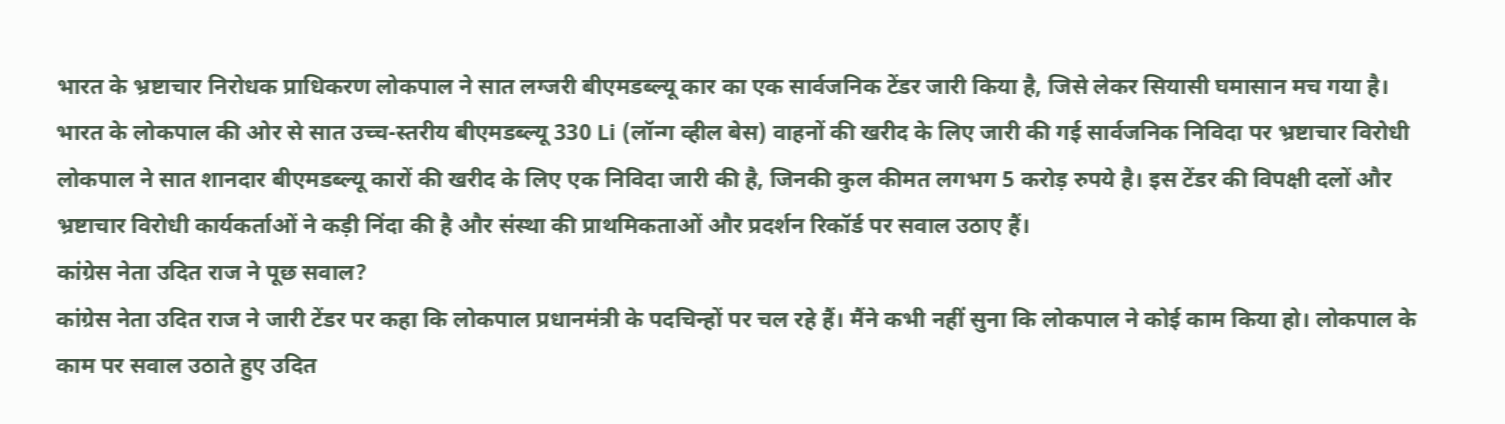भारत के भ्रष्टाचार निरोधक प्राधिकरण लोकपाल ने सात लग्जरी बीएमडब्ल्यू कार का एक सार्वजनिक टेंडर जारी किया है, जिसे लेकर सियासी घमासान मच गया है। भारत के लोकपाल की ओर से सात उच्च-स्तरीय बीएमडब्ल्यू 330 Li (लॉन्ग व्हील बेस) वाहनों की खरीद के लिए जारी की गई सार्वजनिक निविदा पर भ्रष्टाचार विरोधी लोकपाल ने सात शानदार बीएमडब्ल्यू कारों की खरीद के लिए एक निविदा जारी की है, जिनकी कुल कीमत लगभग 5 करोड़ रुपये है। इस टेंडर की विपक्षी दलों और भ्रष्टाचार विरोधी कार्यकर्ताओं ने कड़ी निंदा की है और संस्था की प्राथमिकताओं और प्रदर्शन रिकॉर्ड पर सवाल उठाए हैं।
कांग्रेस नेता उदित राज ने पूछ सवाल?
कांग्रेस नेता उदित राज ने जारी टेंडर पर कहा कि लोकपाल प्रधानमंत्री के पदचिन्हों पर चल रहे हैं। मैंने कभी नहीं सुना कि लोकपाल ने कोई काम किया हो। लोकपाल के काम पर सवाल उठाते हुए उदित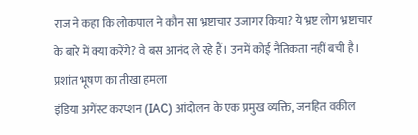राज ने कहा कि लोकपाल ने कौन सा भ्रष्टाचार उजागर किया? ये भ्रष्ट लोग भ्रष्टाचार के बारे में क्या करेंगे? वे बस आनंद ले रहे हैं। उनमें कोई नैतिकता नहीं बची है।
प्रशांत भूषण का तीखा हमला
इंडिया अगेंस्ट करप्शन (IAC) आंदोलन के एक प्रमुख व्यक्ति, जनहित वकील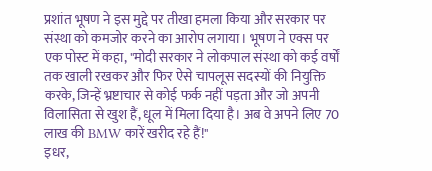प्रशांत भूषण ने इस मुद्दे पर तीखा हमला किया और सरकार पर संस्था को कमजोर करने का आरोप लगाया। भूषण ने एक्स पर एक पोस्ट में कहा, "मोदी सरकार ने लोकपाल संस्था को कई वर्षों तक खाली रखकर और फिर ऐसे चापलूस सदस्यों की नियुक्ति करके, जिन्हें भ्रष्टाचार से कोई फर्क नहीं पड़ता और जो अपनी विलासिता से खुश हैं, धूल में मिला दिया है। अब वे अपने लिए 70 लाख की BMW कारें खरीद रहे हैं!"
इधर,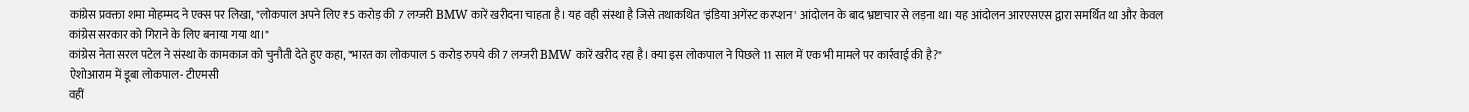कांग्रेस प्रवक्ता शमा मोहम्मद ने एक्स पर लिखा, "लोकपाल अपने लिए ₹5 करोड़ की 7 लग्जरी BMW कारें खरीदना चाहता है। यह वही संस्था है जिसे तथाकथित 'इंडिया अगेंस्ट करप्शन' आंदोलन के बाद भ्रष्टाचार से लड़ना था। यह आंदोलन आरएसएस द्वारा समर्थित था और केवल कांग्रेस सरकार को गिराने के लिए बनाया गया था।"
कांग्रेस नेता सरल पटेल ने संस्था के कामकाज को चुनौती देते हुए कहा, "भारत का लोकपाल 5 करोड़ रुपये की 7 लग्जरी BMW कारें खरीद रहा है। क्या इस लोकपाल ने पिछले 11 साल में एक भी मामले पर कार्रवाई की है?"
ऐशोआराम में डूबा लोकपाल- टीएमसी
वहीं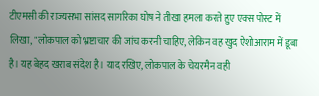टीएमसी की राज्यसभा सांसद सागरिका घोष ने तीखा हमला करते हुए एक्स पोस्ट में लिखा, "लोकपाल को भ्रष्टाचार की जांच करनी चाहिए, लेकिन वह खुद ऐशोआराम में डूबा है। यह बेहद खराब संदेश है। याद रखिए, लोकपाल के चेयरमैन वही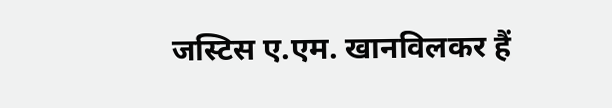जस्टिस ए.एम. खानविलकर हैं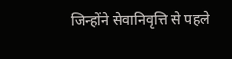जिन्होंने सेवानिवृत्ति से पहले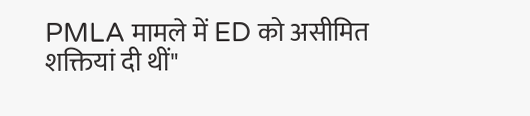PMLA मामले में ED को असीमित शक्तियां दी थीं"